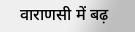वाराणसी में बढ़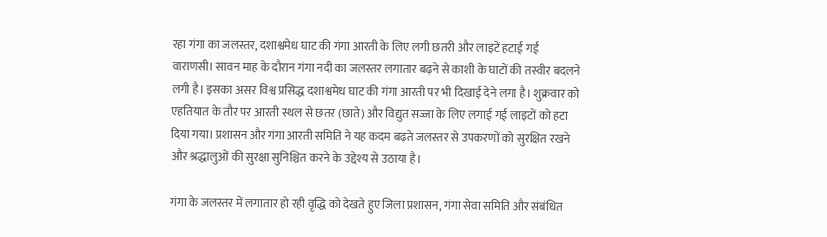रहा गंगा का जलस्तर, दशाश्वमेध घाट की गंगा आरती के लिए लगी छतरी और लाइटें हटाई गईं
वाराणसी। सावन माह के दौरान गंगा नदी का जलस्तर लगातार बढ़ने से काशी के घाटों की तस्वीर बदलने लगी है। इसका असर विश्व प्रसिद्ध दशाश्वमेध घाट की गंगा आरती पर भी दिखाई देने लगा है। शुक्रवार को एहतियात के तौर पर आरती स्थल से छतर (छाते) और विद्युत सज्जा के लिए लगाई गई लाइटों को हटा दिया गया। प्रशासन और गंगा आरती समिति ने यह कदम बढ़ते जलस्तर से उपकरणों को सुरक्षित रखने और श्रद्धालुओं की सुरक्षा सुनिश्चित करने के उद्देश्य से उठाया है।

गंगा के जलस्तर में लगातार हो रही वृद्धि को देखते हुए जिला प्रशासन, गंगा सेवा समिति और संबंधित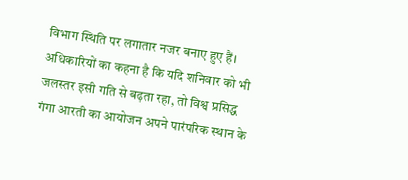विभाग स्थिति पर लगातार नजर बनाए हुए हैं। अधिकारियों का कहना है कि यदि शनिवार को भी जलस्तर इसी गति से बढ़ता रहा, तो विश्व प्रसिद्ध गंगा आरती का आयोजन अपने पारंपरिक स्थान के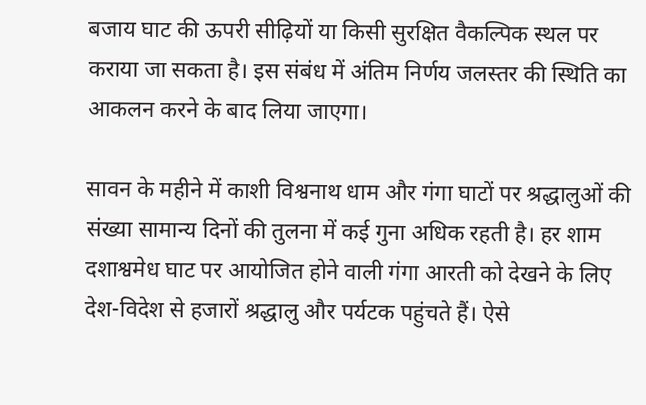बजाय घाट की ऊपरी सीढ़ियों या किसी सुरक्षित वैकल्पिक स्थल पर कराया जा सकता है। इस संबंध में अंतिम निर्णय जलस्तर की स्थिति का आकलन करने के बाद लिया जाएगा।

सावन के महीने में काशी विश्वनाथ धाम और गंगा घाटों पर श्रद्धालुओं की संख्या सामान्य दिनों की तुलना में कई गुना अधिक रहती है। हर शाम दशाश्वमेध घाट पर आयोजित होने वाली गंगा आरती को देखने के लिए देश-विदेश से हजारों श्रद्धालु और पर्यटक पहुंचते हैं। ऐसे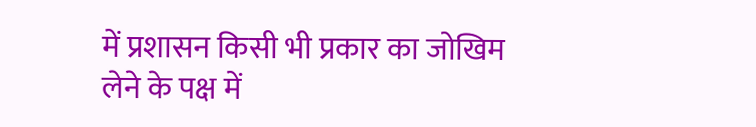में प्रशासन किसी भी प्रकार का जोखिम लेने के पक्ष में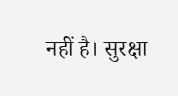नहीं है। सुरक्षा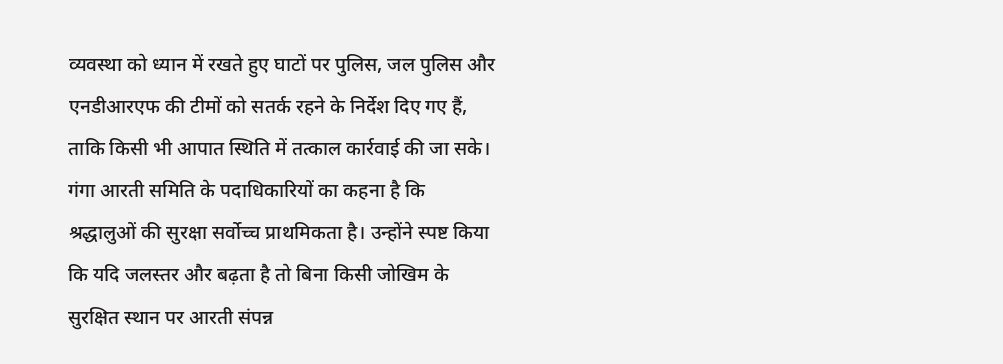व्यवस्था को ध्यान में रखते हुए घाटों पर पुलिस, जल पुलिस और एनडीआरएफ की टीमों को सतर्क रहने के निर्देश दिए गए हैं, ताकि किसी भी आपात स्थिति में तत्काल कार्रवाई की जा सके।
गंगा आरती समिति के पदाधिकारियों का कहना है कि श्रद्धालुओं की सुरक्षा सर्वोच्च प्राथमिकता है। उन्होंने स्पष्ट किया कि यदि जलस्तर और बढ़ता है तो बिना किसी जोखिम के सुरक्षित स्थान पर आरती संपन्न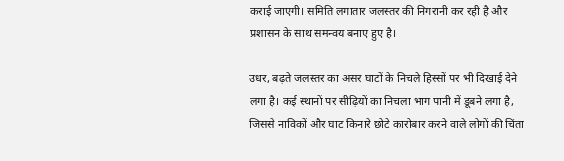कराई जाएगी। समिति लगातार जलस्तर की निगरानी कर रही है और प्रशासन के साथ समन्वय बनाए हुए है।

उधर, बढ़ते जलस्तर का असर घाटों के निचले हिस्सों पर भी दिखाई देने लगा है। कई स्थानों पर सीढ़ियों का निचला भाग पानी में डूबने लगा है, जिससे नाविकों और घाट किनारे छोटे कारोबार करने वाले लोगों की चिंता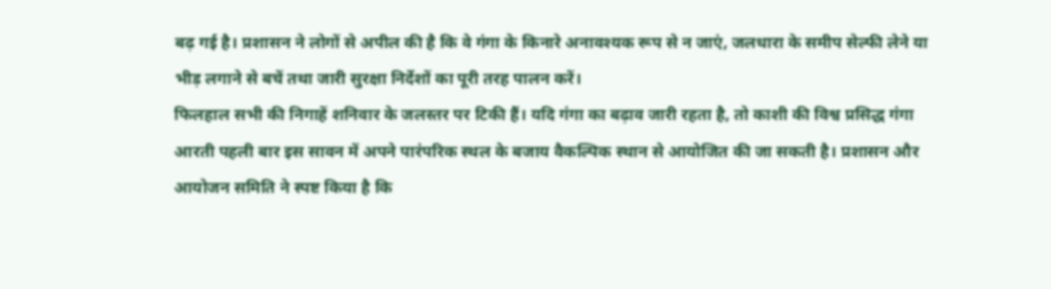बढ़ गई है। प्रशासन ने लोगों से अपील की है कि वे गंगा के किनारे अनावश्यक रूप से न जाएं, जलधारा के समीप सेल्फी लेने या भीड़ लगाने से बचें तथा जारी सुरक्षा निर्देशों का पूरी तरह पालन करें।
फिलहाल सभी की निगाहें शनिवार के जलस्तर पर टिकी हैं। यदि गंगा का बढ़ाव जारी रहता है, तो काशी की विश्व प्रसिद्ध गंगा आरती पहली बार इस सावन में अपने पारंपरिक स्थल के बजाय वैकल्पिक स्थान से आयोजित की जा सकती है। प्रशासन और आयोजन समिति ने स्पष्ट किया है कि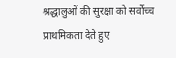श्रद्धालुओं की सुरक्षा को सर्वोच्च प्राथमिकता देते हुए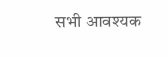सभी आवश्यक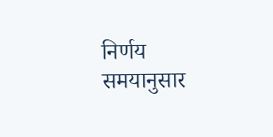निर्णय समयानुसार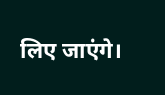लिए जाएंगे।